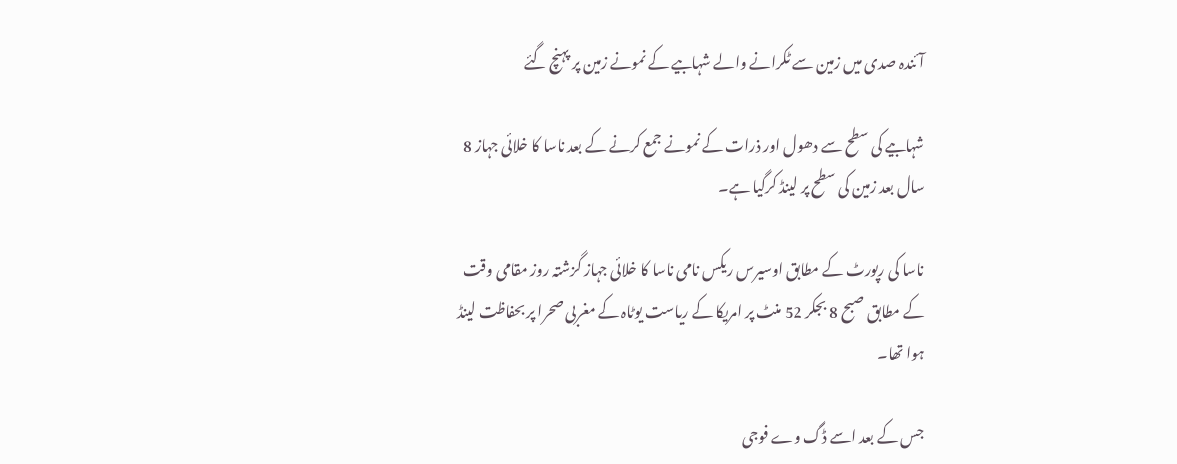آئندہ صدی میں زمین سے ٹکرانے والے شہابیے کے نمونے زمین پر پہنچ گئے

شہابیے کی سطح سے دھول اور ذرات کے نمونے جمع کرنے کے بعد ناسا کا خلائی جہاز 8 سال بعد زمین کی سطح پر لینڈ کرگیا ہے۔

ناسا کی رپورٹ کے مطابق اوسیرس ریکس نامی ناسا کا خلائی جہاز گزشتہ روز مقامی وقت کے مطابق صبح 8 بجکر 52 منٹ پر امریکا کے ریاست یوٹاہ کے مغربی صحرا پر بحفاظت لینڈ ہوا تھا۔

جس کے بعد اسے ڈگ وے فوجی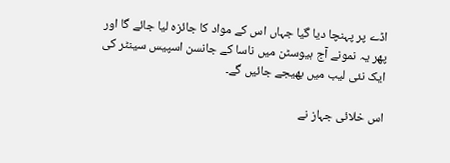اڈے پر پہنچا دیا گیا جہاں اس کے مواد کا جائزہ لیا جائے گا اور پھر یہ نمونے آج ہیوسٹن میں ناسا کے جانسن اسپیس سینٹر کی ایک نئی لیب میں بھیجے جائیں گے۔

اس خلائی جہاز نے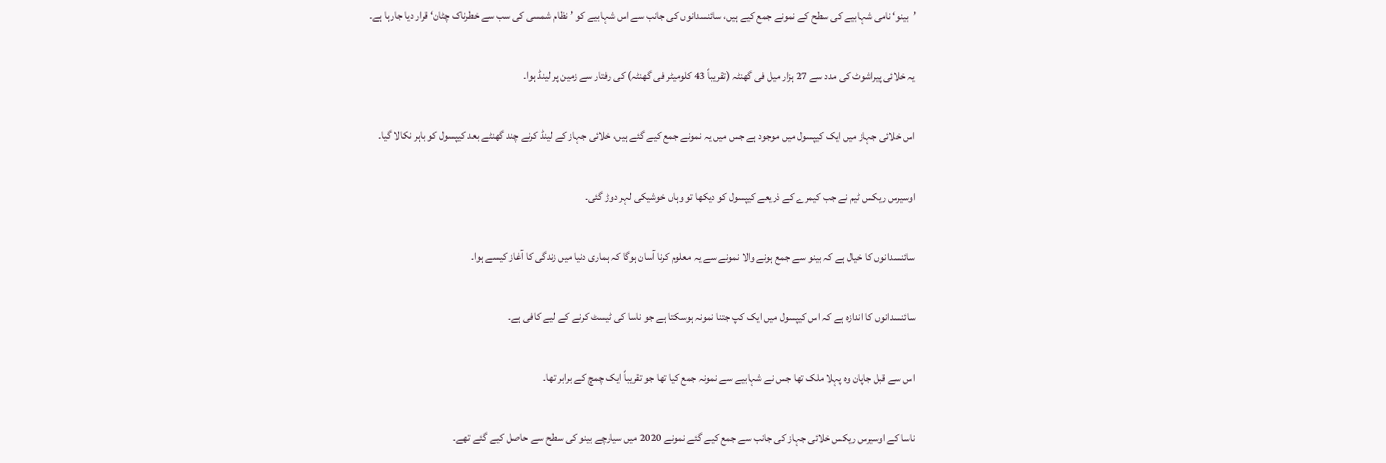’بینو‘ نامی شہابیے کی سطح کے نمونے جمع کیے ہیں، سائنسدانوں کی جانب سے اس شہابیے کو ’نظام شمسی کی سب سے خطرناک چٹان‘ قرار دیا جارہا ہے۔

یہ خلائی پیراشوٹ کی مدد سے 27 ہزار میل فی گھنٹہ (تقریباً 43 کلومیٹر فی گھنٹہ) کی رفتار سے زمین پر لینڈ ہوا۔

اس خلائی جہاز میں ایک کیپسول میں موجود ہے جس میں یہ نمونے جمع کیے گئے ہیں، خلائی جہاز کے لینڈ کرنے چند گھنٹے بعد کیپسول کو باہر نکالا گیا۔

اوسیرس ریکس ٹیم نے جب کیمرے کے ذریعے کیپسول کو دیکھا تو وہاں خوشیکی لہر دوڑ گئی۔

سائنسدانوں کا خیال ہے کہ بینو سے جمع ہونے والا نمونے سے یہ معلوم کرنا آسان ہوگا کہ ہماری دنیا میں زندگی کا آغاز کیسے ہوا۔

سائنسدانوں کا اندازہ ہے کہ اس کیپسول میں ایک کپ جتنا نمونہ ہوسکتا ہے جو ناسا کی ٹیسٹ کرنے کے لیے کافی ہے۔

اس سے قبل جاپان وہ پہلا ملک تھا جس نے شہابیے سے نمونہ جمع کیا تھا جو تقریباً ایک چمچ کے برابر تھا۔

ناسا کے اوسیرس ریکس خلائی جہاز کی جانب سے جمع کیے گئے نمونے 2020 میں سیارچے بینو کی سطح سے حاصل کیے گئے تھے۔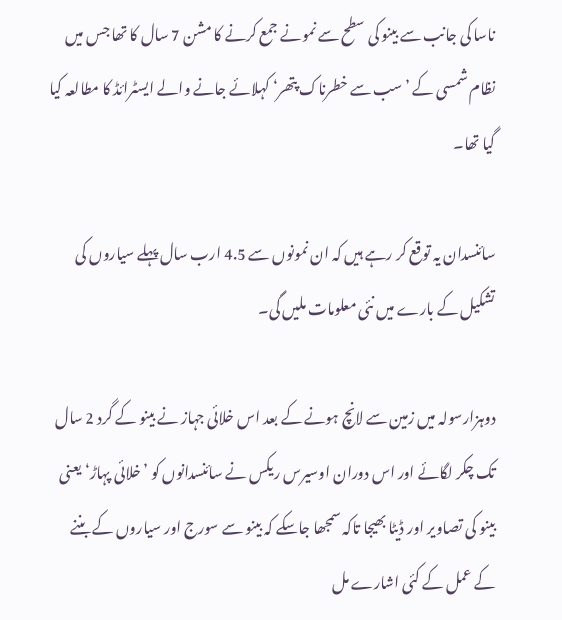ناسا کی جانب سے بینو کی سطح سے نمونے جمع کرنے کا مشن 7 سال کا تھا جس میں نظام شمسی کے ’سب سے خطرناک پتھر‘ کہلائے جانے والے ایسٹرائڈ کا مطالعہ کیا گیا تھا۔

سائنسدان یہ توقع کر رہے ہیں کہ ان نمونوں سے 4.5 ارب سال پہلے سیاروں کی تشکیل کے بارے میں نئی معلومات ملیں گی۔

دوہزارسولہ میں زمین سے لانچ ہونے کے بعد اس خلائی جہاز نے بینو کے گرد 2 سال تک چکر لگائے اور اس دوران اوسیرس ریکس نے سائنسدانوں کو ’خلائی پہاڑ‘ یعنی بینو کی تصاویر اور ڈیٹا بھیجا تاکہ سمجھا جاسکے کہ بینو سے سورج اور سیاروں کے بننے کے عمل کے کئی اشارے مل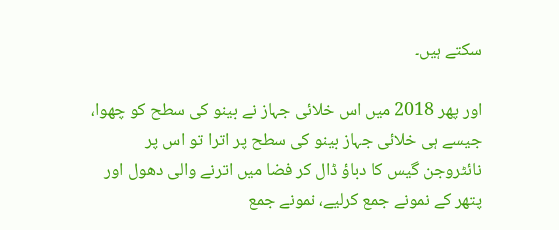سکتے ہیں۔

اور پھر 2018 میں اس خلائی جہاز نے بینو کی سطح کو چھوا، جیسے ہی خلائی جہاز بینو کی سطح پر اترا تو اس پر نائٹروجن گیس کا دباؤ ڈال کر فضا میں اترنے والی دھول اور پتھر کے نمونے جمع کرلیے، نمونے جمع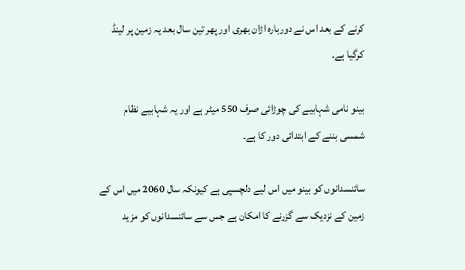کرنے کے بعد اس نے دوربارہ اڑان بھری اور پھر تین سال بعد یہ زمین پر لینڈ کرگیا ہے۔

بینو نامی شہابیے کی چوڑائی صرف 550 میٹر ہے اور یہ شہابیے نظام شمسی بننے کے ابتدائی دور کا ہے۔

سائنسدانوں کو بینو میں اس لیے دلچسپی ہے کیونکہ سال 2060 میں اس کے زمین کے نزدیک سے گزرنے کا امکان ہے جس سے سائنسدانوں کو مزید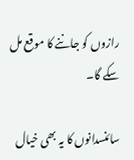رازوں کو جاننے کا موقع مل سکے گا۔

سائنسدانوں کا یہ بھی خیال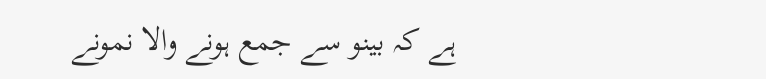ہے کہ بینو سے جمع ہونے والا نمونے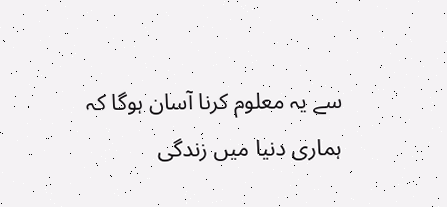سے یہ معلوم کرنا آسان ہوگا کہ ہماری دنیا میں زندگی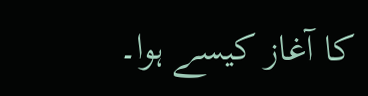کا آغاز کیسے ہوا۔